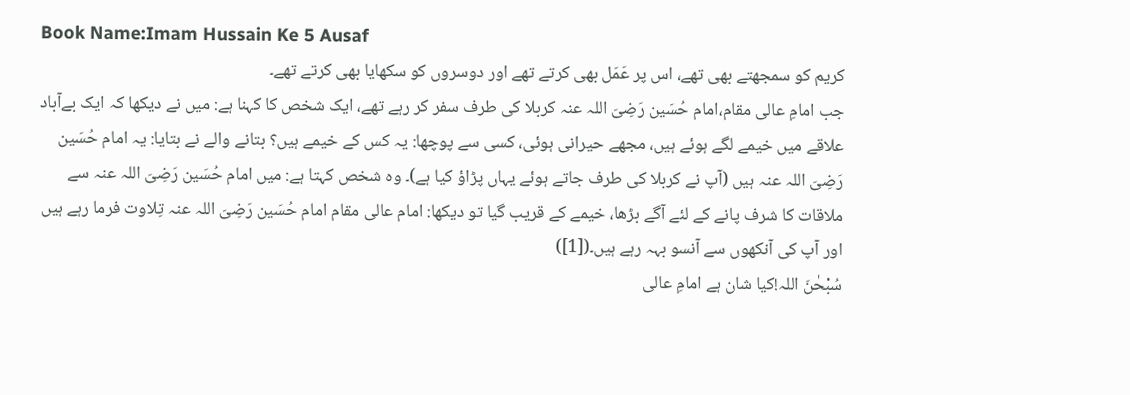Book Name:Imam Hussain Ke 5 Ausaf
کریم کو سمجھتے بھی تھے، اس پر عَمَل بھی کرتے تھے اور دوسروں کو سکھایا بھی کرتے تھے۔
جب امامِ عالی مقام،امام حُسَین رَضِیَ اللہ عنہ کربلا کی طرف سفر کر رہے تھے، ایک شخص کا کہنا ہے: میں نے دیکھا کہ ایک بےآباد علاقے میں خیمے لگے ہوئے ہیں، مجھے حیرانی ہوئی، کسی سے پوچھا: یہ کس کے خیمے ہیں؟ بتانے والے نے بتایا: یہ امام حُسَین رَضِیَ اللہ عنہ ہیں (آپ نے کربلا کی طرف جاتے ہوئے یہاں پڑاؤ کیا ہے)۔ وہ شخص کہتا ہے: میں امام حُسَین رَضِیَ اللہ عنہ سے ملاقات کا شرف پانے کے لئے آگے بڑھا، خیمے کے قریب گیا تو دیکھا: امام عالی مقام امام حُسَین رَضِیَ اللہ عنہ تِلاوت فرما رہے ہیں اور آپ کی آنکھوں سے آنسو بہہ رہے ہیں۔([1])
سُبْحٰنَ اللہ!کیا شان ہے امامِ عالی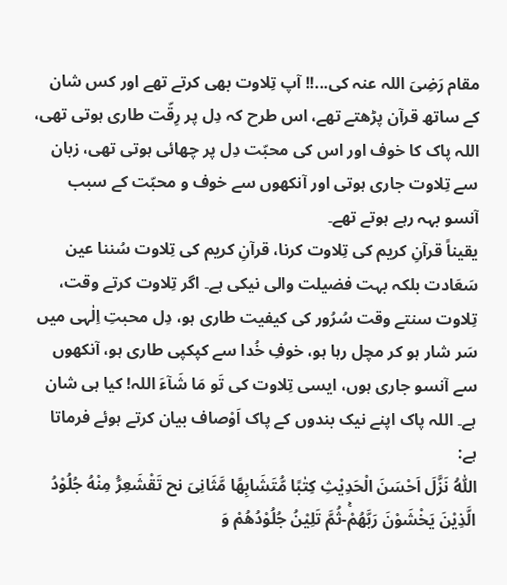مقام رَضِیَ اللہ عنہ کی...!! آپ تِلاوت بھی کرتے تھے اور کس شان کے ساتھ قرآن پڑھتے تھے، اس طرح کہ دِل پر رِقّت طاری ہوتی تھی، اللہ پاک کا خوف اور اس کی محبّت دِل پر چھائی ہوتی تھی، زبان سے تِلاوت جاری ہوتی اور آنکھوں سے خوف و محبّت کے سبب آنسو بہہ رہے ہوتے تھے۔
یقیناً قرآنِ کریم کی تِلاوت کرنا، قرآنِ کریم کی تِلاوت سُننا عین سَعَادت بلکہ بہت فضیلت والی نیکی ہے۔ اگر تِلاوت کرتے وقت، تِلاوت سنتے وقت سُرُور کی کیفیت طاری ہو، دِل محبتِ اِلٰہی میں سَر شار ہو کر مچل رہا ہو، خوفِ خُدا سے کپکپی طاری ہو، آنکھوں سے آنسو جاری ہوں، ایسی تِلاوت کی تَو مَا شَآءَ اللہ! کیا ہی شان ہے۔ اللہ پاک اپنے نیک بندوں کے پاک اَوْصاف بیان کرتے ہوئے فرماتا ہے:
اَللّٰهُ نَزَّلَ اَحْسَنَ الْحَدِیْثِ كِتٰبًا مُّتَشَابِهًا مَّثَانِیَ نح تَقْشَعِرُّ مِنْهُ جُلُوْدُ الَّذِیْنَ یَخْشَوْنَ رَبَّهُمْۚ-ثُمَّ تَلِیْنُ جُلُوْدُهُمْ وَ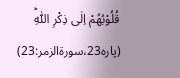قُلُوْبُهُمْ اِلٰى ذِكْرِ اللّٰهِؕ (پارہ23،سورۃالزمر:23)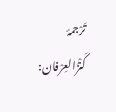تَرْجمۂ کَنْزُالعِرْفان: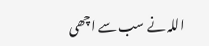اللہ نے سب سے اچھی